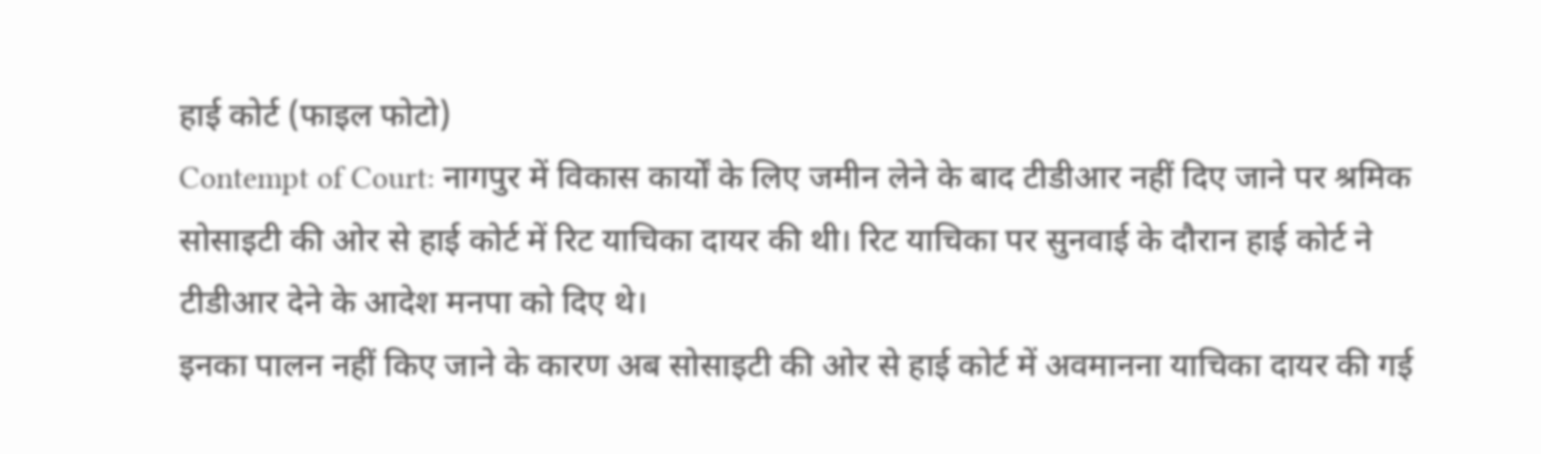हाई कोर्ट (फाइल फोटो)
Contempt of Court: नागपुर में विकास कार्यों के लिए जमीन लेने के बाद टीडीआर नहीं दिए जाने पर श्रमिक सोसाइटी की ओर से हाई कोर्ट में रिट याचिका दायर की थी। रिट याचिका पर सुनवाई के दौरान हाई कोर्ट ने टीडीआर देने के आदेश मनपा को दिए थे।
इनका पालन नहीं किए जाने के कारण अब सोसाइटी की ओर से हाई कोर्ट में अवमानना याचिका दायर की गई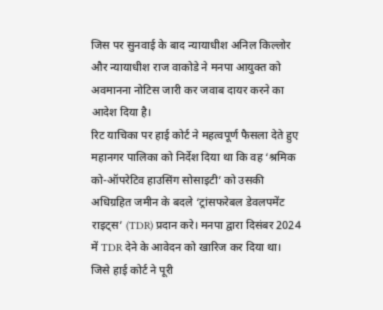जिस पर सुनवाई के बाद न्यायाधीश अनिल किल्लोर और न्यायाधीश राज वाकोडे ने मनपा आयुक्त को अवमानना नोटिस जारी कर जवाब दायर करने का आदेश दिया है।
रिट याचिका पर हाई कोर्ट ने महत्वपूर्ण फैसला देते हुए महानगर पालिका को निर्देश दिया था कि वह ‘श्रमिक को-ऑपरेटिव हाउसिंग सोसाइटी’ को उसकी अधिग्रहित जमीन के बदले ‘ट्रांसफरेबल डेवलपमेंट राइट्स’ (TDR) प्रदान करे। मनपा द्वारा दिसंबर 2024 में TDR देने के आवेदन को खारिज कर दिया था।
जिसे हाई कोर्ट ने पूरी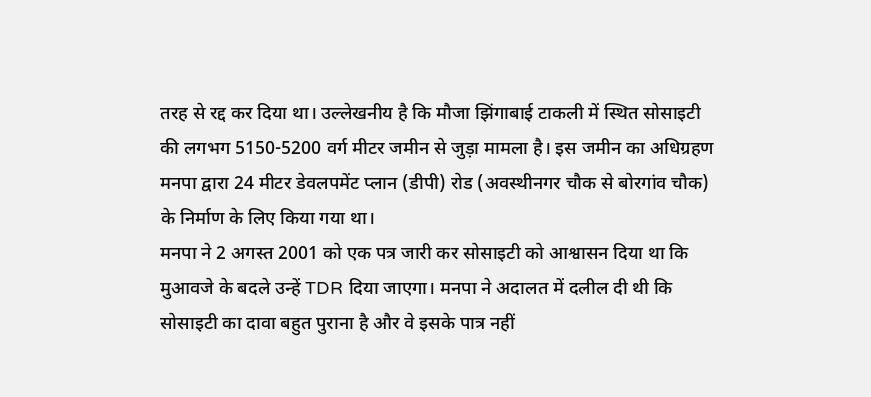तरह से रद्द कर दिया था। उल्लेखनीय है कि मौजा झिंगाबाई टाकली में स्थित सोसाइटी की लगभग 5150-5200 वर्ग मीटर जमीन से जुड़ा मामला है। इस जमीन का अधिग्रहण मनपा द्वारा 24 मीटर डेवलपमेंट प्लान (डीपी) रोड (अवस्थीनगर चौक से बोरगांव चौक) के निर्माण के लिए किया गया था।
मनपा ने 2 अगस्त 2001 को एक पत्र जारी कर सोसाइटी को आश्वासन दिया था कि मुआवजे के बदले उन्हें TDR दिया जाएगा। मनपा ने अदालत में दलील दी थी कि सोसाइटी का दावा बहुत पुराना है और वे इसके पात्र नहीं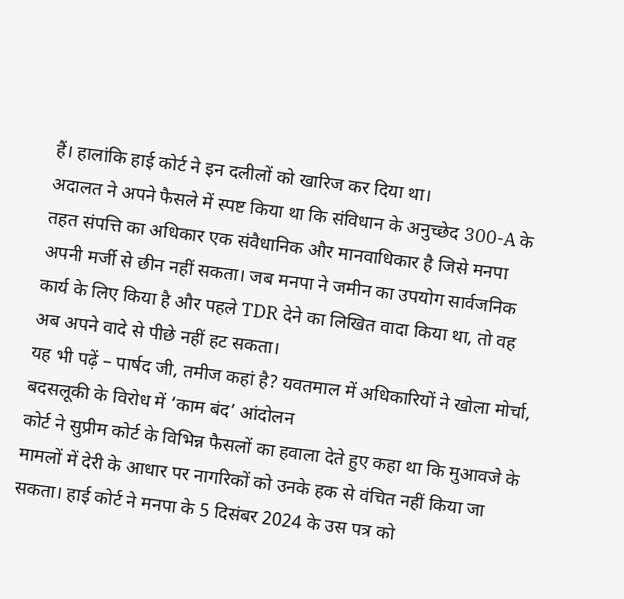हैं। हालांकि हाई कोर्ट ने इन दलीलों को खारिज कर दिया था।
अदालत ने अपने फैसले में स्पष्ट किया था कि संविधान के अनुच्छेद 300-A के तहत संपत्ति का अधिकार एक संवैधानिक और मानवाधिकार है जिसे मनपा अपनी मर्जी से छीन नहीं सकता। जब मनपा ने जमीन का उपयोग सार्वजनिक कार्य के लिए किया है और पहले TDR देने का लिखित वादा किया था, तो वह अब अपने वादे से पीछे नहीं हट सकता।
यह भी पढ़ें – पार्षद जी, तमीज कहां है? यवतमाल में अधिकारियों ने खोला मोर्चा, बदसलूकी के विरोध में ‘काम बंद’ आंदोलन
कोर्ट ने सुप्रीम कोर्ट के विभिन्न फैसलों का हवाला देते हुए कहा था कि मुआवजे के मामलों में देरी के आधार पर नागरिकों को उनके हक से वंचित नहीं किया जा सकता। हाई कोर्ट ने मनपा के 5 दिसंबर 2024 के उस पत्र को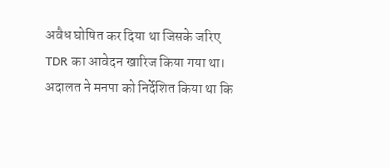अवैध घोषित कर दिया था जिसके जरिए TDR का आवेदन खारिज किया गया था। अदालत ने मनपा को निर्देशित किया था कि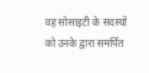वह सोसाइटी के सदस्यों को उनके द्वारा समर्पित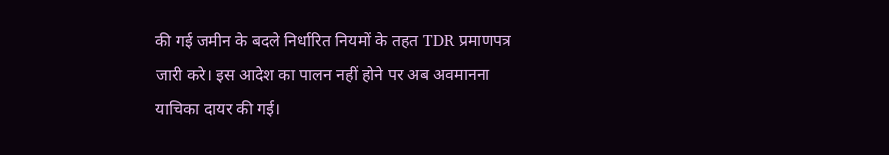की गई जमीन के बदले निर्धारित नियमों के तहत TDR प्रमाणपत्र जारी करे। इस आदेश का पालन नहीं होने पर अब अवमानना याचिका दायर की गई।